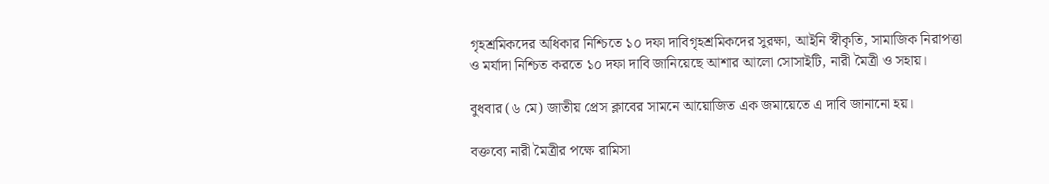গৃহশ্রমিকদের অধিকার নিশ্চিতে ১০ দফা দাবিগৃহশ্রমিকদের সুরক্ষা, আইনি স্বীকৃতি, সামাজিক নিরাপত্তা ও মর্যাদা নিশ্চিত করতে ১০ দফা দাবি জানিয়েছে আশার আলো সোসাইটি, নারী মৈত্রী ও সহায়।

বুধবার (৬ মে) জাতীয় প্রেস ক্লাবের সামনে আয়োজিত এক জমায়েতে এ দাবি জানানো হয়।

বক্তব্যে নারী মৈত্রীর পক্ষে রামিসা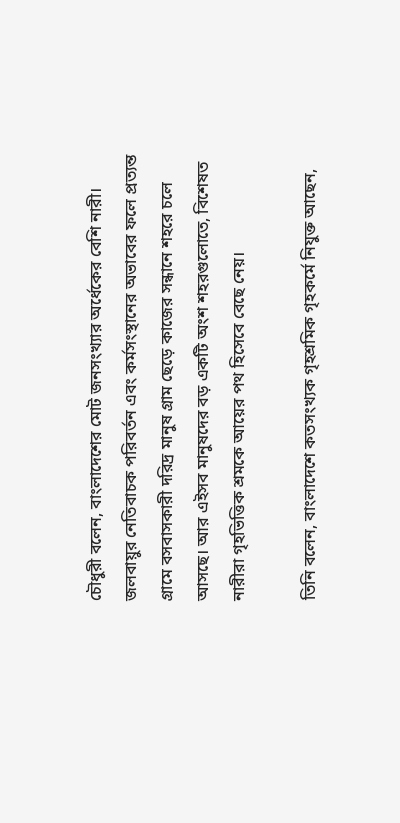চৌধুরী বলেন, বাংলাদেশের মোট জনসংখ্যার অর্ধেকের বেশি নারী। জলবায়ুর নেতিবাচক পরিবর্তন এবং কর্মসংস্থানের অভাবের ফলে প্রত্যন্ত গ্রামে বসবাসকারী দরিদ্র মানুষ গ্রাম ছেড়ে কাজের সন্ধানে শহরে চলে আসছে। আর এইসব মানুষদের বড় একটি অংশ শহরগুলোতে, বিশেষত নারীরা গৃহভিত্তিক শ্রমকে আয়ের পথ হিসেবে বেছে নেয়।

তিনি বলেন, বাংলাদেশে কতসংখ্যক গৃহশ্রমিক গৃহকর্মে নিযুক্ত আছেন,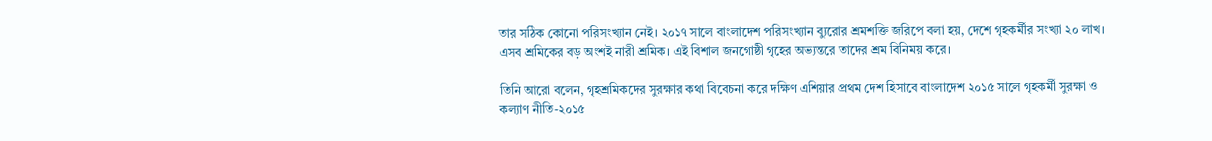তার সঠিক কোনো পরিসংখ্যান নেই। ২০১৭ সালে বাংলাদেশ পরিসংখ্যান ব্যুরোর শ্রমশক্তি জরিপে বলা হয়, দেশে গৃহকর্মীর সংখ্যা ২০ লাখ। এসব শ্রমিকের বড় অংশই নারী শ্রমিক। এই বিশাল জনগোষ্ঠী গৃহের অভ্যন্তরে তাদের শ্রম বিনিময় করে।

তিনি আরো বলেন, গৃহশ্রমিকদের সুরক্ষার কথা বিবেচনা করে দক্ষিণ এশিয়ার প্রথম দেশ হিসাবে বাংলাদেশ ২০১৫ সালে গৃহকর্মী সুরক্ষা ও কল্যাণ নীতি-২০১৫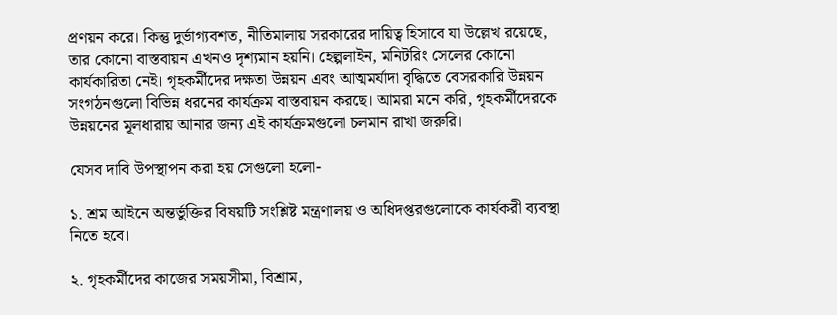প্রণয়ন করে। কিন্তু দুর্ভাগ্যবশত, নীতিমালায় সরকারের দায়িত্ব হিসাবে যা উল্লেখ রয়েছে, তার কোনো বাস্তবায়ন এখনও দৃশ্যমান হয়নি। হেল্পলাইন, মনিটরিং সেলের কোনো কার্যকারিতা নেই। গৃহকর্মীদের দক্ষতা উন্নয়ন এবং আত্মমর্যাদা বৃদ্ধিতে বেসরকারি উন্নয়ন সংগঠনগুলো বিভিন্ন ধরনের কার্যক্রম বাস্তবায়ন করছে। আমরা মনে করি, গৃহকর্মীদেরকে উন্নয়নের মূলধারায় আনার জন্য এই কার্যক্রমগুলো চলমান রাখা জরুরি।

যেসব দাবি উপস্থাপন করা হয় সেগুলো হলো-

১. শ্রম আইনে অন্তর্ভুক্তির বিষয়টি সংশ্লিষ্ট মন্ত্রণালয় ও অধিদপ্তরগুলোকে কার্যকরী ব্যবস্থা নিতে হবে।

২. গৃহকর্মীদের কাজের সময়সীমা, বিশ্রাম,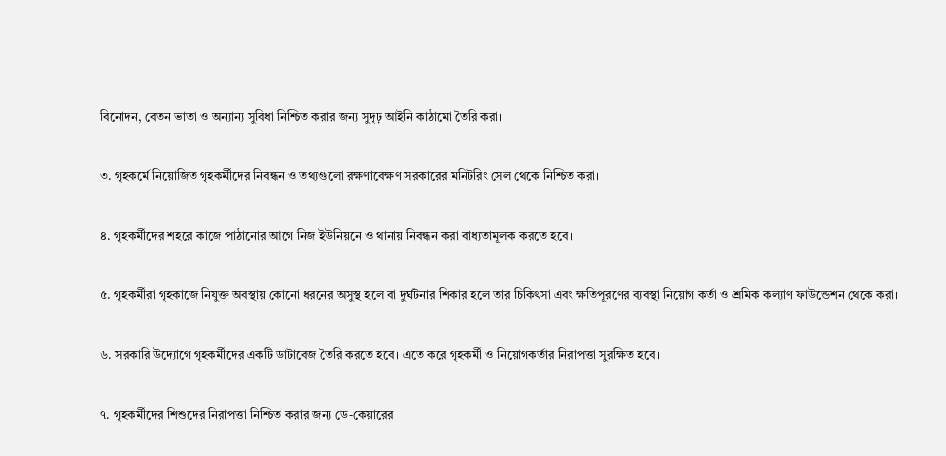বিনোদন, বেতন ভাতা ও অন্যান্য সুবিধা নিশ্চিত করার জন্য সুদৃঢ় আইনি কাঠামো তৈরি করা।

৩. গৃহকর্মে নিয়োজিত গৃহকর্মীদের নিবন্ধন ও তথ্যগুলো রক্ষণাবেক্ষণ সরকারের মনিটরিং সেল থেকে নিশ্চিত করা।

৪. গৃহকর্মীদের শহরে কাজে পাঠানোর আগে নিজ ইউনিয়নে ও থানায় নিবন্ধন করা বাধ্যতামূলক করতে হবে।

৫. গৃহকর্মীরা গৃহকাজে নিযুক্ত অবস্থায় কোনো ধরনের অসুস্থ হলে বা দুর্ঘটনার শিকার হলে তার চিকিৎসা এবং ক্ষতিপূরণের ব্যবস্থা নিয়োগ কর্তা ও শ্রমিক কল্যাণ ফাউন্ডেশন থেকে করা।

৬. সরকারি উদ্যোগে গৃহকর্মীদের একটি ডাটাবেজ তৈরি করতে হবে। এতে করে গৃহকর্মী ও নিয়োগকর্তার নিরাপত্তা সুরক্ষিত হবে।

৭. গৃহকর্মীদের শিশুদের নিরাপত্তা নিশ্চিত করার জন্য ডে-কেয়ারের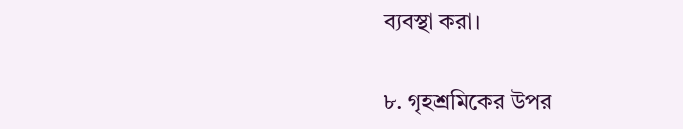ব্যবস্থা করা।

৮. গৃহশ্রমিকের উপর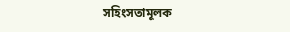সহিংসতামূলক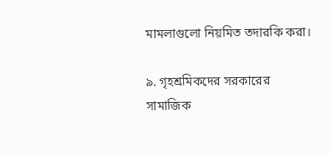মামলাগুলো নিয়মিত তদারকি করা।

৯. গৃহশ্রমিকদের সরকারের সামাজিক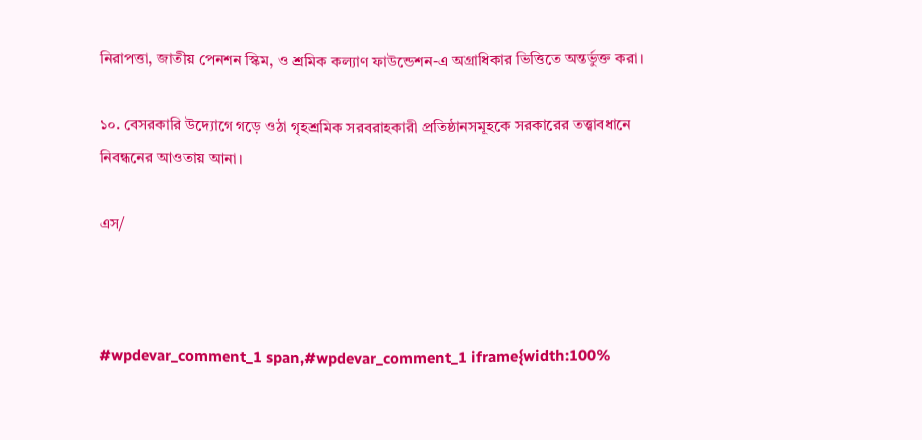নিরাপত্তা, জাতীয় পেনশন স্কিম, ও শ্রমিক কল্যাণ ফাউন্ডেশন-এ অগ্রাধিকার ভিত্তিতে অন্তর্ভুক্ত করা।

১০. বেসরকারি উদ্যোগে গড়ে ওঠা গৃহশ্রমিক সরবরাহকারী প্রতিষ্ঠানসমূহকে সরকারের তত্ত্বাবধানে নিবন্ধনের আওতায় আনা।

এস/



#wpdevar_comment_1 span,#wpdevar_comment_1 iframe{width:100%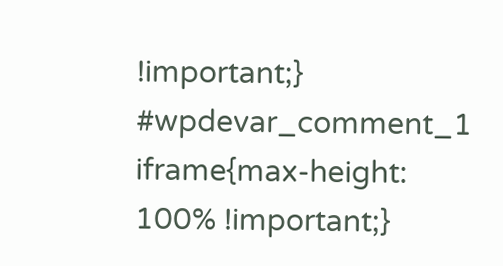!important;} #wpdevar_comment_1 iframe{max-height: 100% !important;}